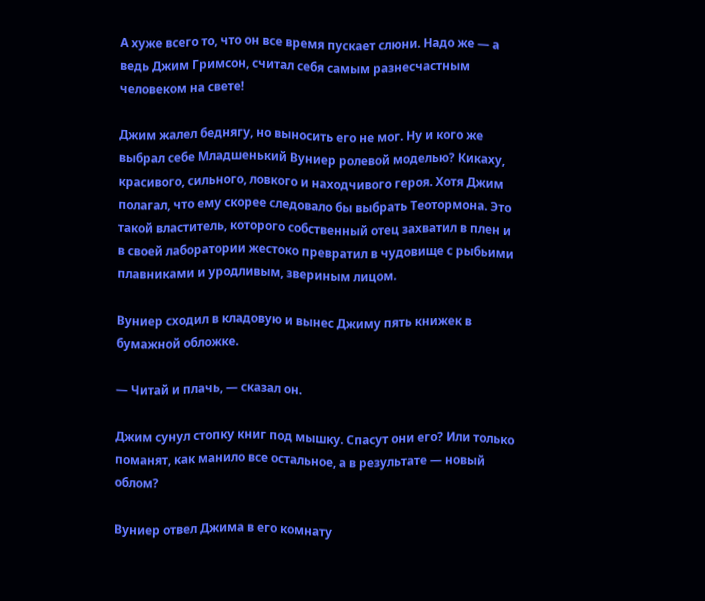А хуже всего то, что он все время пускает слюни. Надо же — а ведь Джим Гримсон, считал себя самым разнесчастным человеком на свете!

Джим жалел беднягу, но выносить его не мог. Ну и кого же выбрал себе Младшенький Вуниер ролевой моделью? Кикаху, красивого, сильного, ловкого и находчивого героя. Хотя Джим полагал, что ему скорее следовало бы выбрать Теотормона. Это такой властитель, которого собственный отец захватил в плен и в своей лаборатории жестоко превратил в чудовище с рыбьими плавниками и уродливым, звериным лицом.

Вуниер сходил в кладовую и вынес Джиму пять книжек в бумажной обложке.

— Читай и плачь, — сказал он.

Джим сунул стопку книг под мышку. Спасут они его? Или только поманят, как манило все остальное, а в результате — новый облом?

Вуниер отвел Джима в его комнату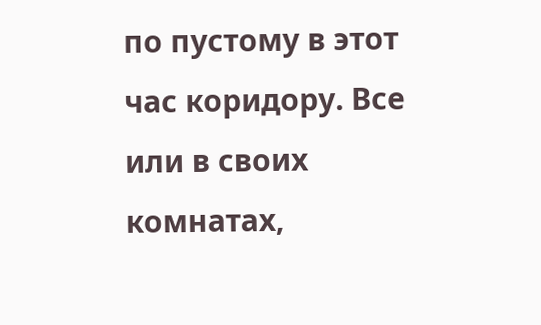по пустому в этот час коридору. Все или в своих комнатах,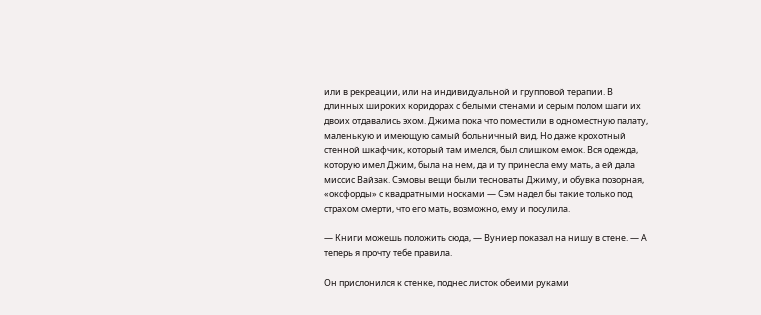или в рекреации, или на индивидуальной и групповой терапии. В длинных широких коридорах с белыми стенами и серым полом шаги их двоих отдавались эхом. Джима пока что поместили в одноместную палату, маленькую и имеющую самый больничный вид. Но даже крохотный стенной шкафчик, который там имелся, был слишком емок. Вся одежда, которую имел Джим, была на нем, да и ту принесла ему мать, а ей дала миссис Вайзак. Сэмовы вещи были тесноваты Джиму, и обувка позорная, «оксфорды» с квадратными носками — Сэм надел бы такие только под страхом смерти, что его мать, возможно, ему и посулила.

— Книги можешь положить сюда, — Вуниер показал на нишу в стене. — А теперь я прочту тебе правила.

Он прислонился к стенке, поднес листок обеими руками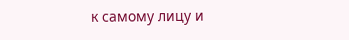к самому лицу и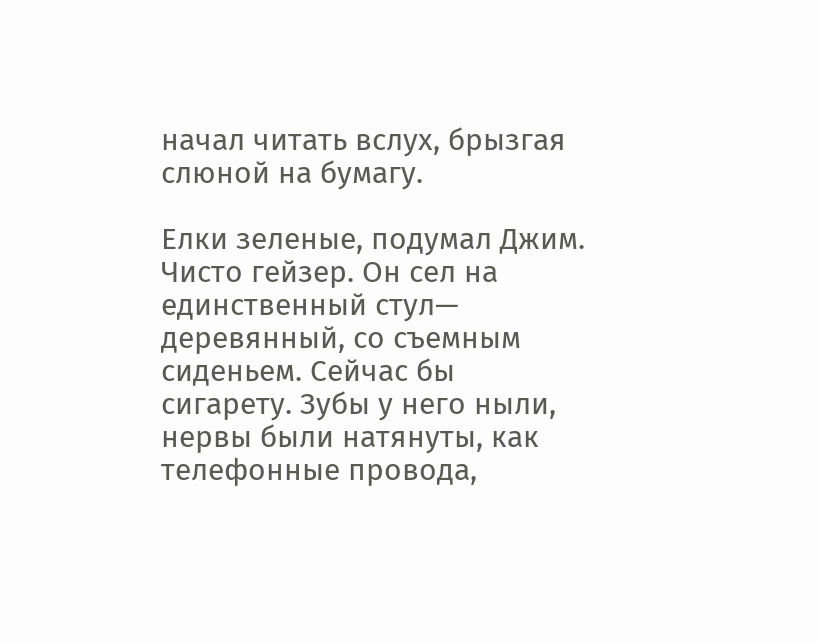начал читать вслух, брызгая слюной на бумагу.

Елки зеленые, подумал Джим. Чисто гейзер. Он сел на единственный стул— деревянный, со съемным сиденьем. Сейчас бы сигарету. Зубы у него ныли, нервы были натянуты, как телефонные провода,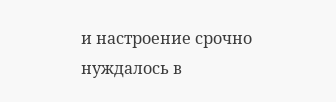и настроение срочно нуждалось в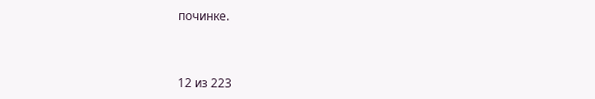починке.



12 из 223